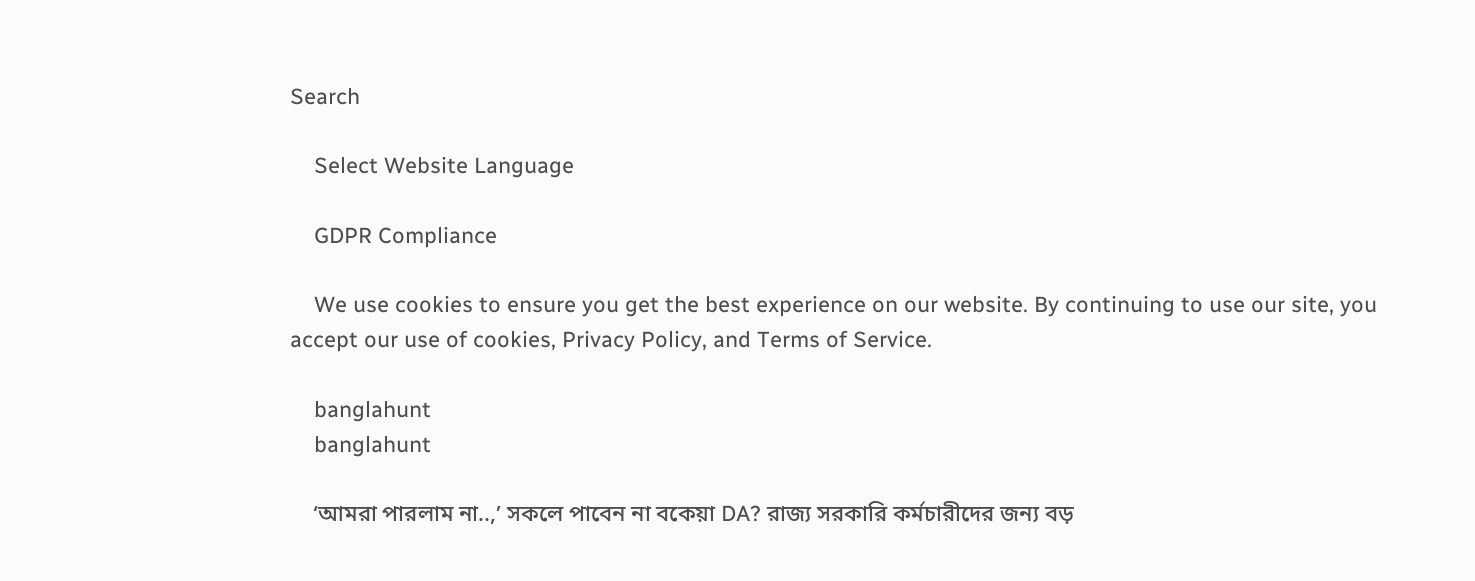Search

    Select Website Language

    GDPR Compliance

    We use cookies to ensure you get the best experience on our website. By continuing to use our site, you accept our use of cookies, Privacy Policy, and Terms of Service.

    banglahunt
    banglahunt

    ‘আমরা পারলাম না..,’ সকলে পাবেন না বকেয়া DA? রাজ্য সরকারি কর্মচারীদের জন্য বড়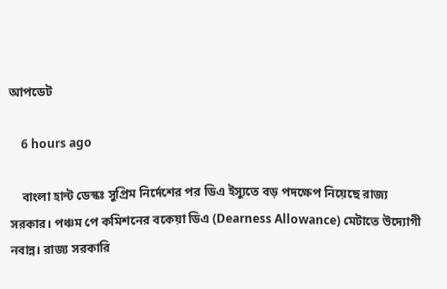আপডেট

    6 hours ago

    বাংলা হান্ট ডেস্কঃ সুপ্রিম নির্দেশের পর ডিএ ইস্যুতে বড় পদক্ষেপ নিয়েছে রাজ্য সরকার। পঞ্চম পে কমিশনের বকেয়া ডিএ (Dearness Allowance) মেটাতে উদ্যোগী নবান্ন। রাজ্য সরকারি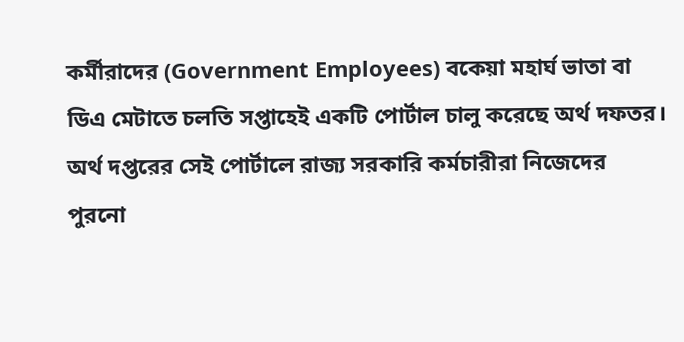কর্মীরাদের (Government Employees) বকেয়া মহার্ঘ ভাতা বা ডিএ মেটাতে চলতি সপ্তাহেই একটি পোর্টাল চালু করেছে অর্থ দফতর। অর্থ দপ্তরের সেই পোর্টালে রাজ্য সরকারি কর্মচারীরা নিজেদের পুরনো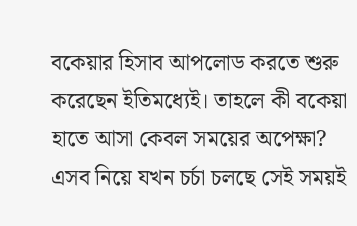বকেয়ার হিসাব আপলোড করতে শুরু করেছেন ইতিমধ্যেই। তাহলে কী বকেয়া হাতে আসা কেবল সময়ের অপেক্ষা? এসব নিয়ে যখন চর্চা চলছে সেই সময়ই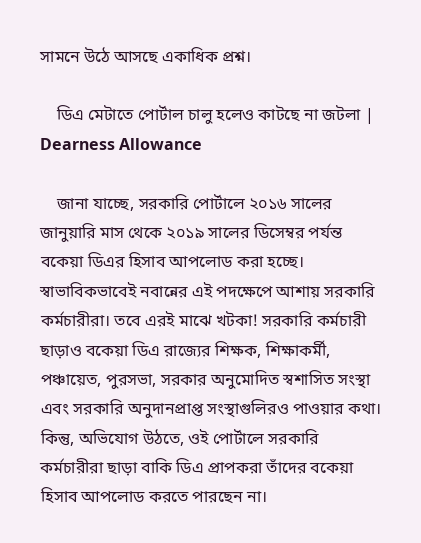সামনে উঠে আসছে একাধিক প্রশ্ন।

    ডিএ মেটাতে পোর্টাল চালু হলেও কাটছে না জটলা | Dearness Allowance

    জানা যাচ্ছে, সরকারি পোর্টালে ২০১৬ সালের জানুয়ারি মাস থেকে ২০১৯ সালের ডিসেম্বর পর্যন্ত বকেয়া ডিএর হিসাব আপলোড করা হচ্ছে। স্বাভাবিকভাবেই নবান্নের এই পদক্ষেপে আশায় সরকারি কর্মচারীরা। তবে এরই মাঝে খটকা! সরকারি কর্মচারী ছাড়াও বকেয়া ডিএ রাজ‌্যের শিক্ষক, শিক্ষাকর্মী, পঞ্চায়েত, পুরসভা, সরকার অনুমোদিত স্বশাসিত সংস্থা এবং সরকারি অনুদানপ্রাপ্ত সংস্থাগুলিরও পাওয়ার কথা। কিন্তু, অভিযোগ উঠতে, ওই পোর্টালে সরকারি কর্মচারীরা ছাড়া বাকি ডিএ প্রাপকরা তাঁদের বকেয়া হিসাব আপলোড করতে পারছেন না।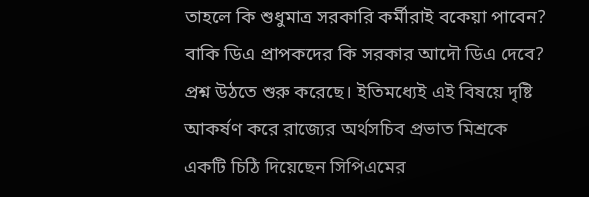তাহলে কি শুধুমাত্র সরকারি কর্মীরাই বকেয়া পাবেন? বাকি ডিএ প্রাপকদের কি সরকার আদৌ ডিএ দেবে? প্রশ্ন উঠতে শুরু করেছে। ইতিমধ্যেই এই বিষয়ে দৃষ্টি আকর্ষণ করে রাজ্যের অর্থসচিব প্রভাত মিশ্রকে একটি চিঠি দিয়েছেন সিপিএমের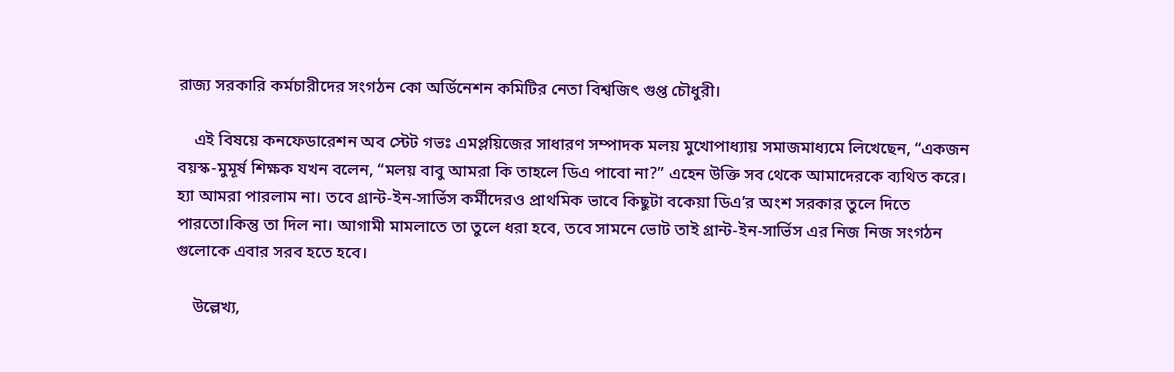রাজ্য সরকারি কর্মচারীদের সংগঠন কো অর্ডিনেশন কমিটির নেতা বিশ্বজিৎ গুপ্ত চৌধুরী।

    এই বিষয়ে কনফেডারেশন অব স্টেট গভঃ এমপ্লয়িজের সাধারণ সম্পাদক মলয় মুখোপাধ্যায় সমাজমাধ্যমে লিখেছেন, “একজন বয়স্ক-মুমূর্ষ শিক্ষক যখন বলেন, “মলয় বাবু আমরা কি তাহলে ডিএ পাবো না?” এহেন উক্তি সব থেকে আমাদেরকে ব্যথিত করে। হ্যা আমরা পারলাম না। তবে গ্রান্ট-ইন-সার্ভিস কর্মীদেরও প্রাথমিক ভাবে কিছুটা বকেয়া ডিএ’র অংশ সরকার তুলে দিতে পারতো।কিন্তু তা দিল না। আগামী মামলাতে তা তুলে ধরা হবে, তবে সামনে ভোট তাই গ্রান্ট-ইন-সার্ভিস এর নিজ নিজ সংগঠন গুলোকে এবার সরব হতে হবে।

    উল্লেখ্য,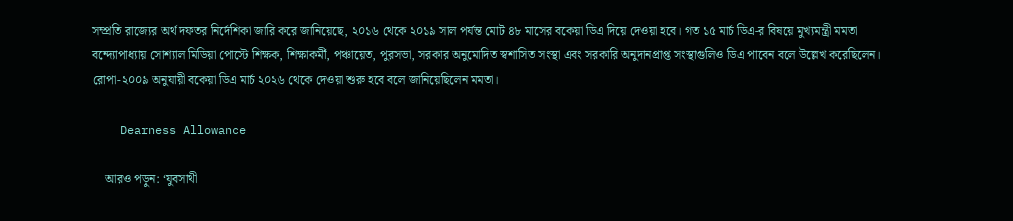সম্প্রতি রাজ্যের অর্থ দফতর নির্দেশিকা জারি করে জানিয়েছে, ২০১৬ থেকে ২০১৯ সাল পর্যন্ত মোট ৪৮ মাসের বকেয়া ডিএ দিয়ে দেওয়া হবে। গত ১৫ মার্চ ডিএ-র বিষয়ে মুখ্যমন্ত্রী মমতা বন্দ্যোপাধ্যায় সোশ্যাল মিডিয়া পোস্টে শিক্ষক, শিক্ষাকর্মী, পঞ্চায়েত, পুরসভা, সরকার অনুমোদিত স্বশাসিত সংস্থা এবং সরকারি অনুদানপ্রাপ্ত সংস্থাগুলিও ডিএ পাবেন বলে উল্লেখ করেছিলেন। রোপা-২০০৯ অনুযায়ী বকেয়া ডিএ মার্চ ২০২৬ থেকে দেওয়া শুরু হবে বলে জানিয়েছিলেন মমতা।

    Dearness Allowance

    আরও পড়ুন: ‘যুবসাথী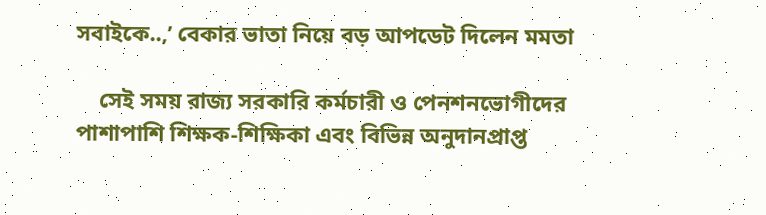সবাইকে..,’ বেকার ভাতা নিয়ে বড় আপডেট দিলেন মমতা

    সেই সময় রাজ্য সরকারি কর্মচারী ও পেনশনভোগীদের পাশাপাশি শিক্ষক-শিক্ষিকা এবং বিভিন্ন অনুদানপ্রাপ্ত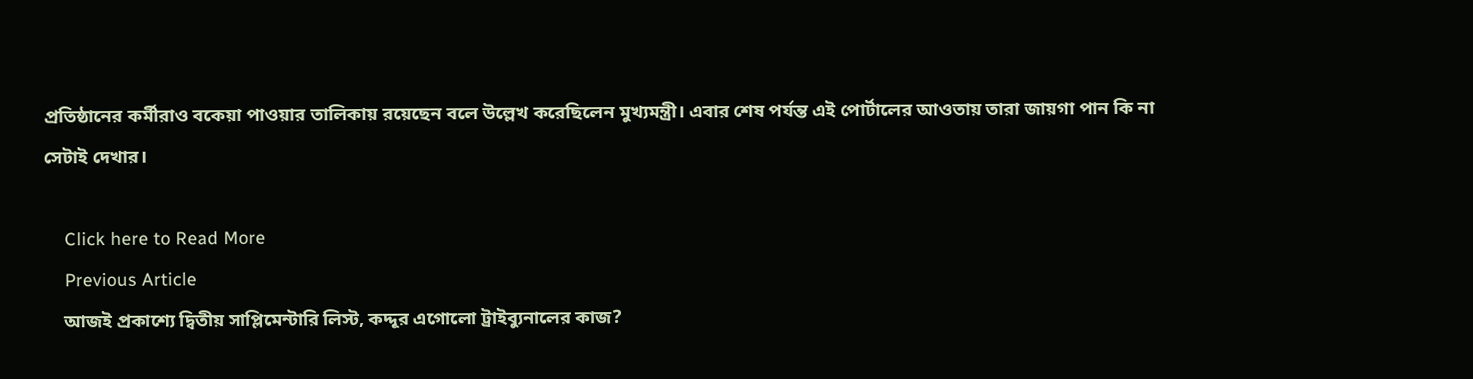প্রতিষ্ঠানের কর্মীরাও বকেয়া পাওয়ার তালিকায় রয়েছেন বলে উল্লেখ করেছিলেন মুখ্যমন্ত্রী। এবার শেষ পর্যন্ত এই পোর্টালের আওতায় তারা জায়গা পান কি না সেটাই দেখার।

    Click here to Read More
    Previous Article
    আজই প্রকাশ্যে দ্বিতীয় সাপ্লিমেন্টারি লিস্ট, কদ্দূর এগোলো ট্রাইব্যুনালের কাজ?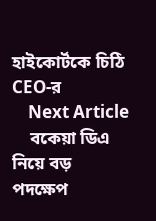হাইকোর্টকে চিঠি CEO-র
    Next Article
    বকেয়া ডিএ নিয়ে বড় পদক্ষেপ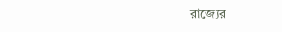রাজ্যের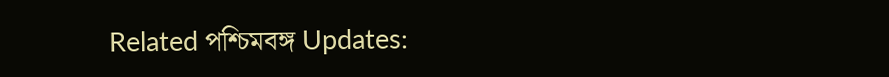Related পশ্চিমবঙ্গ Updates: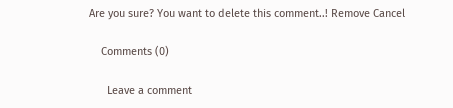Are you sure? You want to delete this comment..! Remove Cancel

    Comments (0)

      Leave a comment